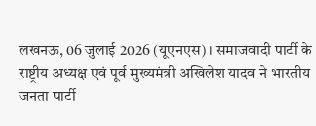लखनऊ, 06 जुलाई 2026 (यूएनएस)। समाजवादी पार्टी के राष्ट्रीय अध्यक्ष एवं पूर्व मुख्यमंत्री अखिलेश यादव ने भारतीय जनता पार्टी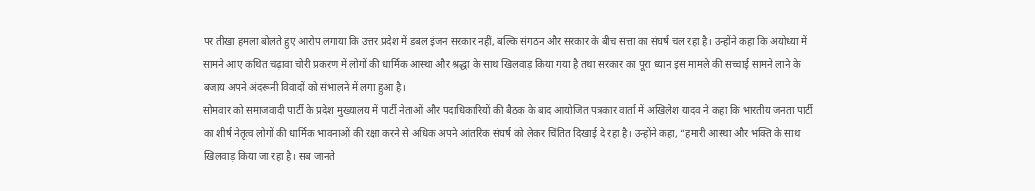पर तीखा हमला बोलते हुए आरोप लगाया कि उत्तर प्रदेश में डबल इंजन सरकार नहीं, बल्कि संगठन और सरकार के बीच सत्ता का संघर्ष चल रहा है। उन्होंने कहा कि अयोध्या में सामने आए कथित चढ़ावा चोरी प्रकरण में लोगों की धार्मिक आस्था और श्रद्धा के साथ खिलवाड़ किया गया है तथा सरकार का पूरा ध्यान इस मामले की सच्चाई सामने लाने के बजाय अपने अंदरूनी विवादों को संभालने में लगा हुआ है।
सोमवार को समाजवादी पार्टी के प्रदेश मुख्यालय में पार्टी नेताओं और पदाधिकारियों की बैठक के बाद आयोजित पत्रकार वार्ता में अखिलेश यादव ने कहा कि भारतीय जनता पार्टी का शीर्ष नेतृत्व लोगों की धार्मिक भावनाओं की रक्षा करने से अधिक अपने आंतरिक संघर्ष को लेकर चिंतित दिखाई दे रहा है। उन्होंने कहा, “हमारी आस्था और भक्ति के साथ खिलवाड़ किया जा रहा है। सब जानते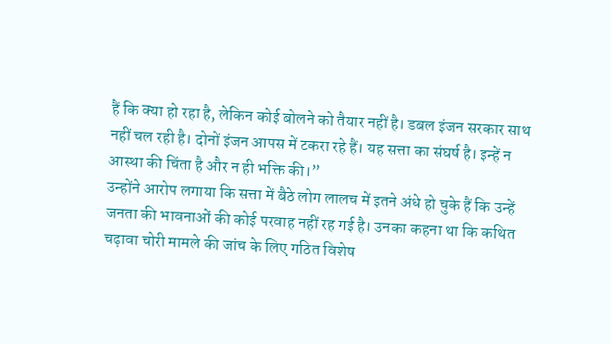हैं कि क्या हो रहा है, लेकिन कोई बोलने को तैयार नहीं है। डबल इंजन सरकार साथ नहीं चल रही है। दोनों इंजन आपस में टकरा रहे हैं। यह सत्ता का संघर्ष है। इन्हें न आस्था की चिंता है और न ही भक्ति की।”
उन्होंने आरोप लगाया कि सत्ता में बैठे लोग लालच में इतने अंधे हो चुके हैं कि उन्हें जनता की भावनाओं की कोई परवाह नहीं रह गई है। उनका कहना था कि कथित चढ़ावा चोरी मामले की जांच के लिए गठित विशेष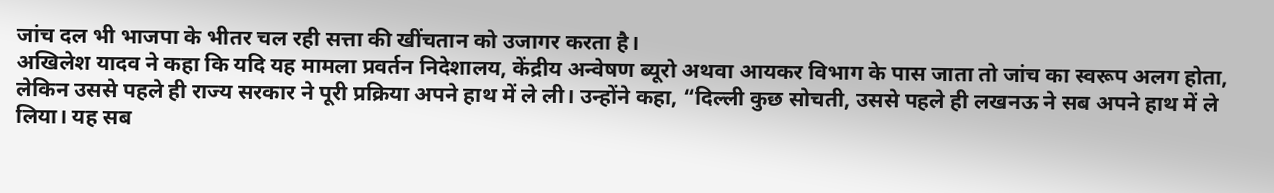जांच दल भी भाजपा के भीतर चल रही सत्ता की खींचतान को उजागर करता है।
अखिलेश यादव ने कहा कि यदि यह मामला प्रवर्तन निदेशालय, केंद्रीय अन्वेषण ब्यूरो अथवा आयकर विभाग के पास जाता तो जांच का स्वरूप अलग होता, लेकिन उससे पहले ही राज्य सरकार ने पूरी प्रक्रिया अपने हाथ में ले ली। उन्होंने कहा, “दिल्ली कुछ सोचती, उससे पहले ही लखनऊ ने सब अपने हाथ में ले लिया। यह सब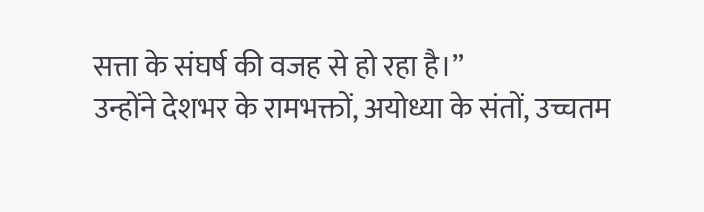सत्ता के संघर्ष की वजह से हो रहा है।”
उन्होंने देशभर के रामभक्तों, अयोध्या के संतों, उच्चतम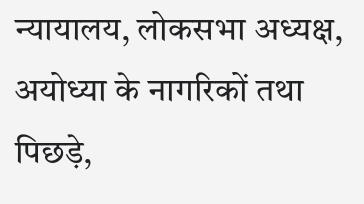न्यायालय, लोकसभा अध्यक्ष, अयोध्या के नागरिकों तथा पिछड़े,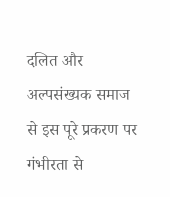दलित और अल्पसंख्यक समाज से इस पूरे प्रकरण पर गंभीरता से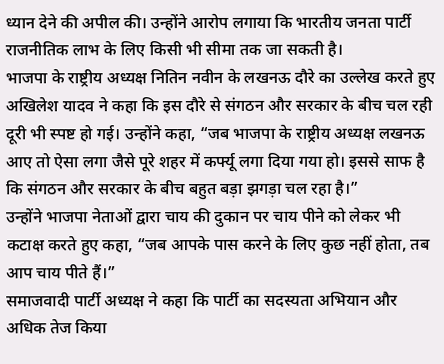ध्यान देने की अपील की। उन्होंने आरोप लगाया कि भारतीय जनता पार्टी राजनीतिक लाभ के लिए किसी भी सीमा तक जा सकती है।
भाजपा के राष्ट्रीय अध्यक्ष नितिन नवीन के लखनऊ दौरे का उल्लेख करते हुए अखिलेश यादव ने कहा कि इस दौरे से संगठन और सरकार के बीच चल रही दूरी भी स्पष्ट हो गई। उन्होंने कहा, “जब भाजपा के राष्ट्रीय अध्यक्ष लखनऊ आए तो ऐसा लगा जैसे पूरे शहर में कर्फ्यू लगा दिया गया हो। इससे साफ है कि संगठन और सरकार के बीच बहुत बड़ा झगड़ा चल रहा है।”
उन्होंने भाजपा नेताओं द्वारा चाय की दुकान पर चाय पीने को लेकर भी कटाक्ष करते हुए कहा, “जब आपके पास करने के लिए कुछ नहीं होता, तब आप चाय पीते हैं।”
समाजवादी पार्टी अध्यक्ष ने कहा कि पार्टी का सदस्यता अभियान और अधिक तेज किया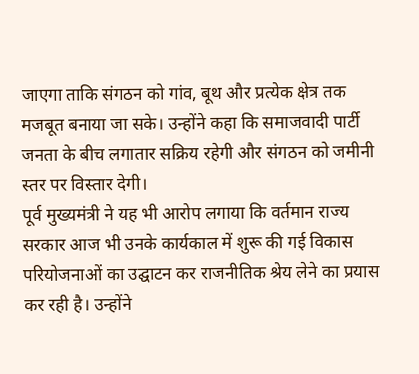जाएगा ताकि संगठन को गांव, बूथ और प्रत्येक क्षेत्र तक मजबूत बनाया जा सके। उन्होंने कहा कि समाजवादी पार्टी जनता के बीच लगातार सक्रिय रहेगी और संगठन को जमीनी स्तर पर विस्तार देगी।
पूर्व मुख्यमंत्री ने यह भी आरोप लगाया कि वर्तमान राज्य सरकार आज भी उनके कार्यकाल में शुरू की गई विकास परियोजनाओं का उद्घाटन कर राजनीतिक श्रेय लेने का प्रयास कर रही है। उन्होंने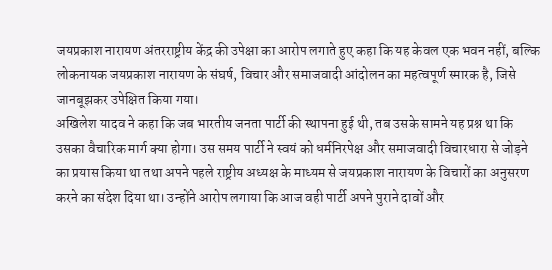जयप्रकाश नारायण अंतरराष्ट्रीय केंद्र की उपेक्षा का आरोप लगाते हुए कहा कि यह केवल एक भवन नहीं, बल्कि लोकनायक जयप्रकाश नारायण के संघर्ष, विचार और समाजवादी आंदोलन का महत्वपूर्ण स्मारक है, जिसे जानबूझकर उपेक्षित किया गया।
अखिलेश यादव ने कहा कि जब भारतीय जनता पार्टी की स्थापना हुई थी, तब उसके सामने यह प्रश्न था कि उसका वैचारिक मार्ग क्या होगा। उस समय पार्टी ने स्वयं को धर्मनिरपेक्ष और समाजवादी विचारधारा से जोड़ने का प्रयास किया था तथा अपने पहले राष्ट्रीय अध्यक्ष के माध्यम से जयप्रकाश नारायण के विचारों का अनुसरण करने का संदेश दिया था। उन्होंने आरोप लगाया कि आज वही पार्टी अपने पुराने दावों और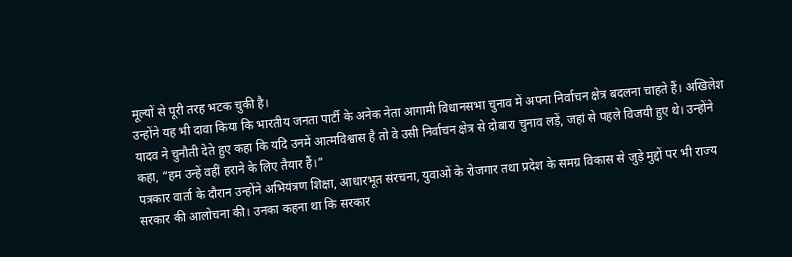मूल्यों से पूरी तरह भटक चुकी है।
उन्होंने यह भी दावा किया कि भारतीय जनता पार्टी के अनेक नेता आगामी विधानसभा चुनाव में अपना निर्वाचन क्षेत्र बदलना चाहते हैं। अखिलेश यादव ने चुनौती देते हुए कहा कि यदि उनमें आत्मविश्वास है तो वे उसी निर्वाचन क्षेत्र से दोबारा चुनाव लड़ें, जहां से पहले विजयी हुए थे। उन्होंने कहा, “हम उन्हें वहीं हराने के लिए तैयार हैं।”
पत्रकार वार्ता के दौरान उन्होंने अभियंत्रण शिक्षा, आधारभूत संरचना, युवाओं के रोजगार तथा प्रदेश के समग्र विकास से जुड़े मुद्दों पर भी राज्य सरकार की आलोचना की। उनका कहना था कि सरकार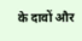के दावों और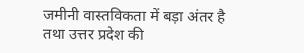जमीनी वास्तविकता में बड़ा अंतर है तथा उत्तर प्रदेश की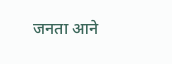जनता आने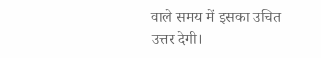वाले समय में इसका उचित उत्तर देगी।